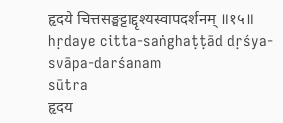हृदये चित्तसङ्घट्टाद्दृश्यस्वापदर्शनम् ॥१५॥
hṛdaye citta-saṅghaṭṭād dṛśya-svāpa-darśanam
sūtra
हृदय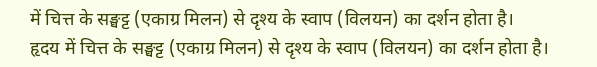में चित्त के सङ्घट्ट (एकाग्र मिलन) से दृश्य के स्वाप (विलयन) का दर्शन होता है।
हृदय में चित्त के सङ्घट्ट (एकाग्र मिलन) से दृश्य के स्वाप (विलयन) का दर्शन होता है।